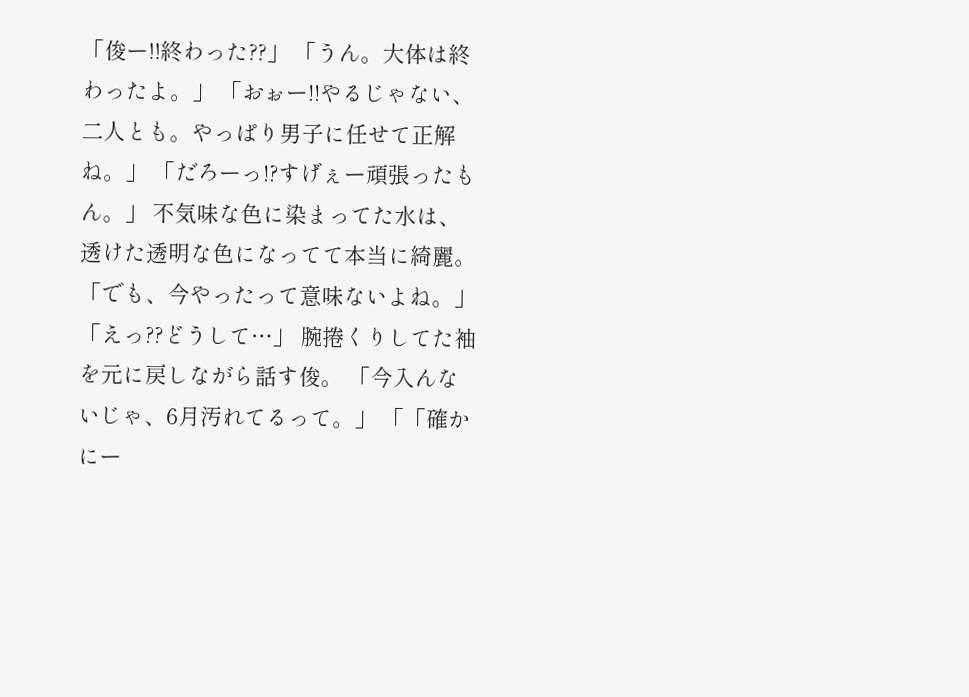「俊ー!!終わった??」 「うん。大体は終わったよ。」 「おぉー!!やるじゃない、二人とも。やっぱり男子に任せて正解ね。」 「だろーっ!?すげぇー頑張ったもん。」 不気味な色に染まってた水は、透けた透明な色になってて本当に綺麗。 「でも、今やったって意味ないよね。」 「えっ??どうして…」 腕捲くりしてた袖を元に戻しながら話す俊。 「今入んないじゃ、6月汚れてるって。」 「「確かにー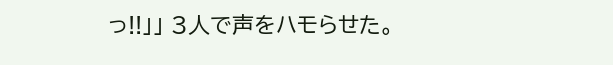っ!!」」 3人で声をハモらせた。